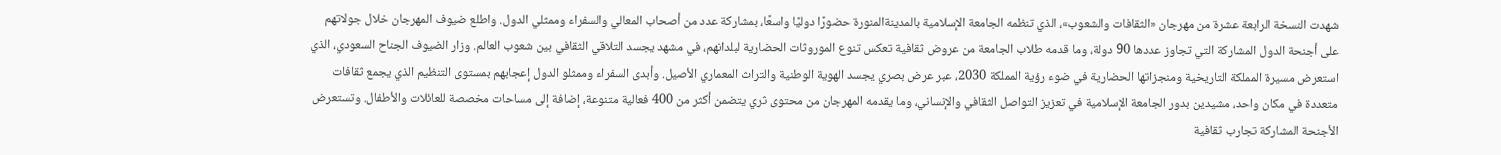شهدت النسخة الرابعة عشرة من مهرجان «الثقافات والشعوب»، الذي تنظمه الجامعة الإسلامية بالمدينةالمنورة حضورًا دوليًا واسعًا، بمشاركة عدد من أصحاب المعالي والسفراء وممثلي الدول. واطلع ضيوف المهرجان خلال جولاتهم على أجنحة الدول المشاركة التي تجاوز عددها 90 دولة، وما قدمه طلاب الجامعة من عروض ثقافية تعكس تنوع الموروثات الحضارية لبلدانهم، في مشهد يجسد التلاقي الثقافي بين شعوب العالم. وزار الضيوف الجناح السعودي، الذي استعرض مسيرة المملكة التاريخية ومنجزاتها الحضارية في ضوء رؤية المملكة 2030، عبر عرض بصري يجسد الهوية الوطنية والتراث المعماري الأصيل. وأبدى السفراء وممثلو الدول إعجابهم بمستوى التنظيم الذي يجمع ثقافات متعددة في مكان واحد، مشيدين بدور الجامعة الإسلامية في تعزيز التواصل الثقافي والإنساني، وما يقدمه المهرجان من محتوى ثري يتضمن أكثر من 400 فعالية متنوعة، إضافة إلى مساحات مخصصة للعائلات والأطفال. وتستعرض الأجنحة المشاركة تجارب ثقافية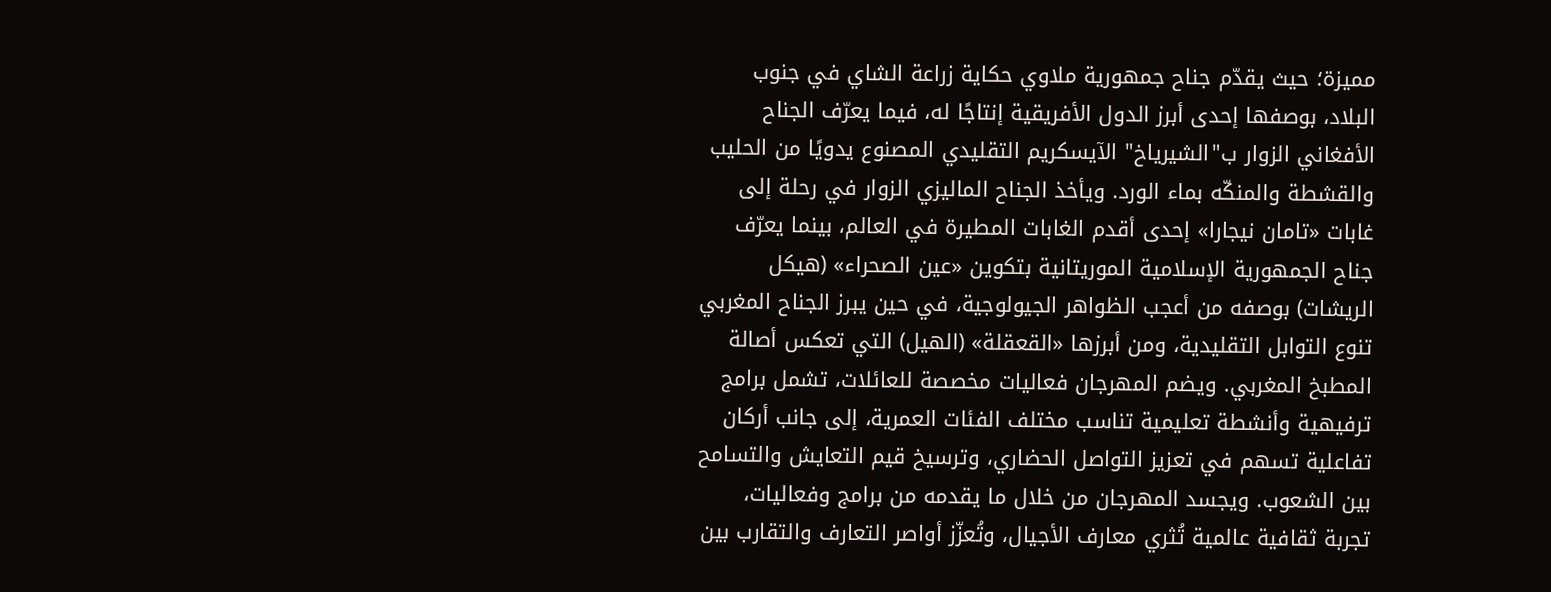مميزة؛ حيث يقدّم جناح جمهورية ملاوي حكاية زراعة الشاي في جنوب البلاد، بوصفها إحدى أبرز الدول الأفريقية إنتاجًا له، فيما يعرّف الجناح الأفغاني الزوار ب"الشيرياخ" الآيسكريم التقليدي المصنوع يدويًا من الحليب والقشطة والمنكّه بماء الورد. ويأخذ الجناح الماليزي الزوار في رحلة إلى غابات «تامان نيجارا» إحدى أقدم الغابات المطيرة في العالم، بينما يعرّف جناح الجمهورية الإسلامية الموريتانية بتكوين «عين الصحراء» (هيكل الريشات) بوصفه من أعجب الظواهر الجيولوجية، في حين يبرز الجناح المغربي تنوع التوابل التقليدية، ومن أبرزها «القعقلة» (الهيل) التي تعكس أصالة المطبخ المغربي. ويضم المهرجان فعاليات مخصصة للعائلات، تشمل برامج ترفيهية وأنشطة تعليمية تناسب مختلف الفئات العمرية، إلى جانب أركان تفاعلية تسهم في تعزيز التواصل الحضاري، وترسيخ قيم التعايش والتسامح بين الشعوب. ويجسد المهرجان من خلال ما يقدمه من برامج وفعاليات، تجربة ثقافية عالمية تُثري معارف الأجيال، وتُعزّز أواصر التعارف والتقارب بين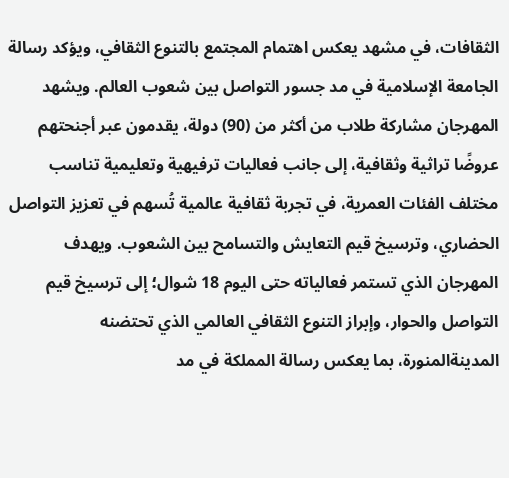الثقافات، في مشهد يعكس اهتمام المجتمع بالتنوع الثقافي، ويؤكد رسالة الجامعة الإسلامية في مد جسور التواصل بين شعوب العالم. ويشهد المهرجان مشاركة طلاب من أكثر من (90) دولة، يقدمون عبر أجنحتهم عروضًا تراثية وثقافية، إلى جانب فعاليات ترفيهية وتعليمية تناسب مختلف الفئات العمرية، في تجربة ثقافية عالمية تُسهم في تعزيز التواصل الحضاري، وترسيخ قيم التعايش والتسامح بين الشعوب. ويهدف المهرجان الذي تستمر فعالياته حتى اليوم 18 شوال؛ إلى ترسيخ قيم التواصل والحوار، وإبراز التنوع الثقافي العالمي الذي تحتضنه المدينةالمنورة، بما يعكس رسالة المملكة في مد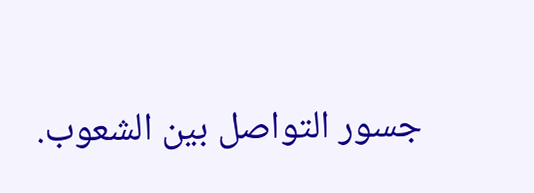جسور التواصل بين الشعوب.